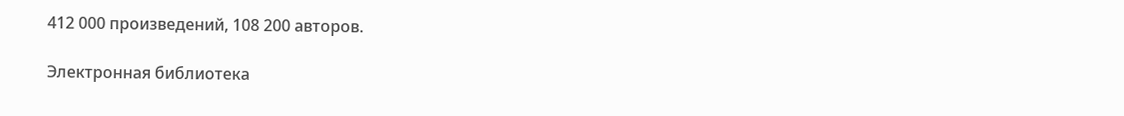412 000 произведений, 108 200 авторов.

Электронная библиотека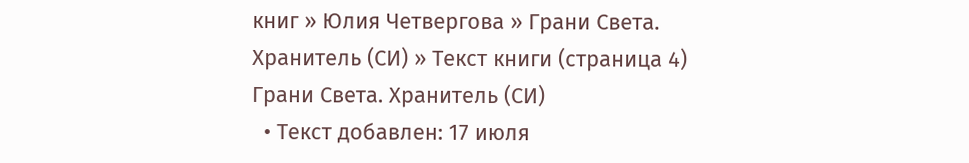книг » Юлия Четвергова » Грани Света. Хранитель (СИ) » Текст книги (страница 4)
Грани Света. Хранитель (СИ)
  • Текст добавлен: 17 июля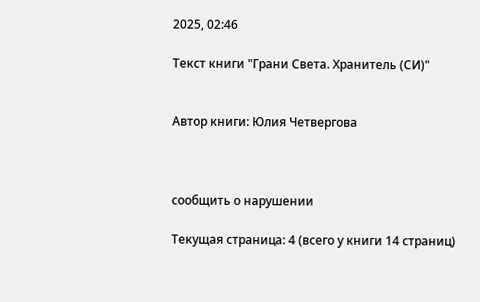2025, 02:46

Текст книги "Грани Света. Хранитель (СИ)"


Автор книги: Юлия Четвергова



сообщить о нарушении

Текущая страница: 4 (всего у книги 14 страниц)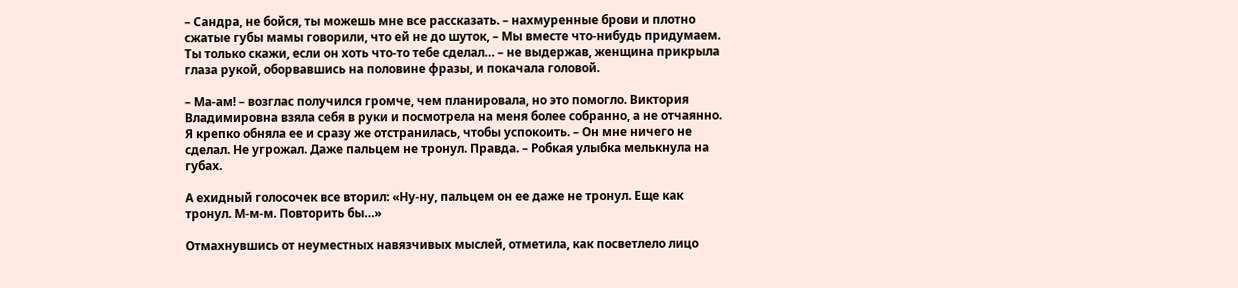– Сандра, не бойся, ты можешь мне все рассказать. – нахмуренные брови и плотно сжатые губы мамы говорили, что ей не до шуток, – Мы вместе что-нибудь придумаем. Ты только скажи, если он хоть что-то тебе сделал… – не выдержав, женщина прикрыла глаза рукой, оборвавшись на половине фразы, и покачала головой.

– Ма-ам! – возглас получился громче, чем планировала, но это помогло. Виктория Владимировна взяла себя в руки и посмотрела на меня более собранно, а не отчаянно. Я крепко обняла ее и сразу же отстранилась, чтобы успокоить. – Он мне ничего не сделал. Не угрожал. Даже пальцем не тронул. Правда. – Робкая улыбка мелькнула на губах.

А ехидный голосочек все вторил: «Ну-ну, пальцем он ее даже не тронул. Еще как тронул. М-м-м. Повторить бы…»

Отмахнувшись от неуместных навязчивых мыслей, отметила, как посветлело лицо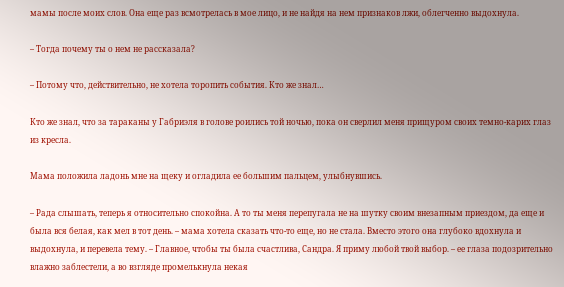мамы после моих слов. Она еще раз всмотрелась в мое лицо, и не найдя на нем признаков лжи, облегченно выдохнула.

– Тогда почему ты о нем не рассказала?

– Потому что, действительно, не хотела торопить события. Кто же знал…

Кто же знал, что за тараканы у Габриэля в голове роились той ночью, пока он сверлил меня прищуром своих темно-карих глаз из кресла.

Мама положила ладонь мне на щеку и огладила ее большим пальцем, улыбнувшись.

– Рада слышать, теперь я относительно спокойна. А то ты меня перепугала не на шутку своим внезапным приездом, да еще и была вся белая, как мел в тот день. – мама хотела сказать что-то еще, но не стала. Вместо этого она глубоко вдохнула и выдохнула, и перевела тему. – Главное, чтобы ты была счастлива, Сандра. Я приму любой твой выбор. – ее глаза подозрительно влажно заблестели, а во взгляде промелькнула некая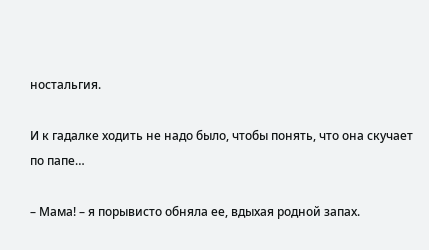ностальгия.

И к гадалке ходить не надо было, чтобы понять, что она скучает по папе…

– Мама! – я порывисто обняла ее, вдыхая родной запах.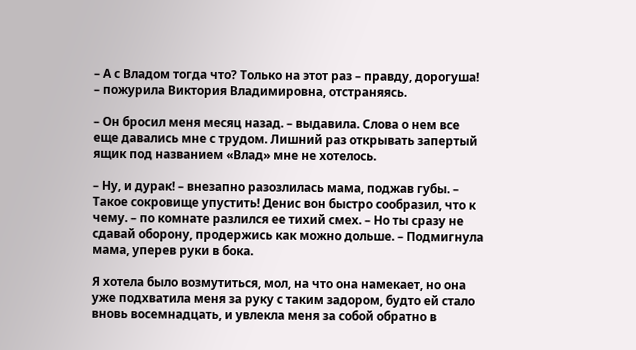– А с Владом тогда что? Только на этот раз – правду, дорогуша! – пожурила Виктория Владимировна, отстраняясь.

– Он бросил меня месяц назад. – выдавила. Слова о нем все еще давались мне с трудом. Лишний раз открывать запертый ящик под названием «Влад» мне не хотелось.

– Ну, и дурак! – внезапно разозлилась мама, поджав губы. – Такое сокровище упустить! Денис вон быстро сообразил, что к чему. – по комнате разлился ее тихий смех. – Но ты сразу не сдавай оборону, продержись как можно дольше. – Подмигнула мама, уперев руки в бока.

Я хотела было возмутиться, мол, на что она намекает, но она уже подхватила меня за руку с таким задором, будто ей стало вновь восемнадцать, и увлекла меня за собой обратно в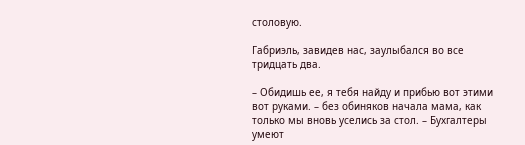столовую.

Габриэль, завидев нас, заулыбался во все тридцать два.

– Обидишь ее, я тебя найду и прибью вот этими вот руками. – без обиняков начала мама, как только мы вновь уселись за стол. – Бухгалтеры умеют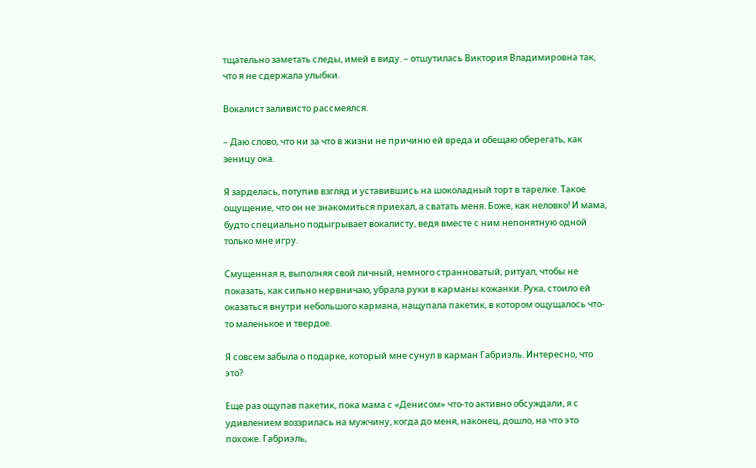тщательно заметать следы, имей в виду. – отшутилась Виктория Владимировна так, что я не сдержала улыбки.

Вокалист заливисто рассмеялся.

– Даю слово, что ни за что в жизни не причиню ей вреда и обещаю оберегать, как зеницу ока.

Я зарделась, потупив взгляд и уставившись на шоколадный торт в тарелке. Такое ощущение, что он не знакомиться приехал, а сватать меня. Боже, как неловко! И мама, будто специально подыгрывает вокалисту, ведя вместе с ним непонятную одной только мне игру.

Смущенная я, выполняя свой личный, немного странноватый, ритуал, чтобы не показать, как сильно нервничаю, убрала руки в карманы кожанки. Рука, стоило ей оказаться внутри небольшого кармана, нащупала пакетик, в котором ощущалось что-то маленькое и твердое.

Я совсем забыла о подарке, который мне сунул в карман Габриэль. Интересно, что это?

Еще раз ощупав пакетик, пока мама с «Денисом» что-то активно обсуждали, я с удивлением воззрилась на мужчину, когда до меня, наконец, дошло, на что это похоже. Габриэль,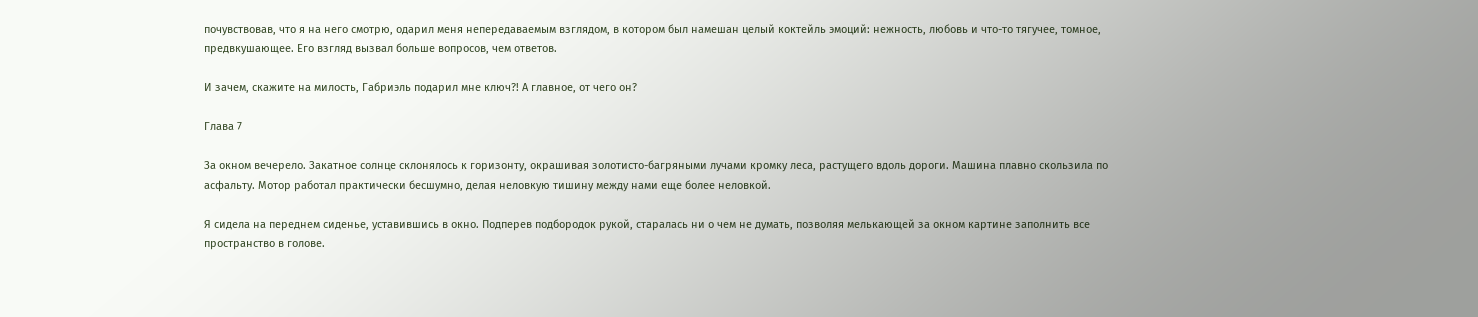почувствовав, что я на него смотрю, одарил меня непередаваемым взглядом, в котором был намешан целый коктейль эмоций: нежность, любовь и что-то тягучее, томное, предвкушающее. Его взгляд вызвал больше вопросов, чем ответов.

И зачем, скажите на милость, Габриэль подарил мне ключ?! А главное, от чего он?

Глава 7

За окном вечерело. Закатное солнце склонялось к горизонту, окрашивая золотисто-багряными лучами кромку леса, растущего вдоль дороги. Машина плавно скользила по асфальту. Мотор работал практически бесшумно, делая неловкую тишину между нами еще более неловкой.

Я сидела на переднем сиденье, уставившись в окно. Подперев подбородок рукой, старалась ни о чем не думать, позволяя мелькающей за окном картине заполнить все пространство в голове.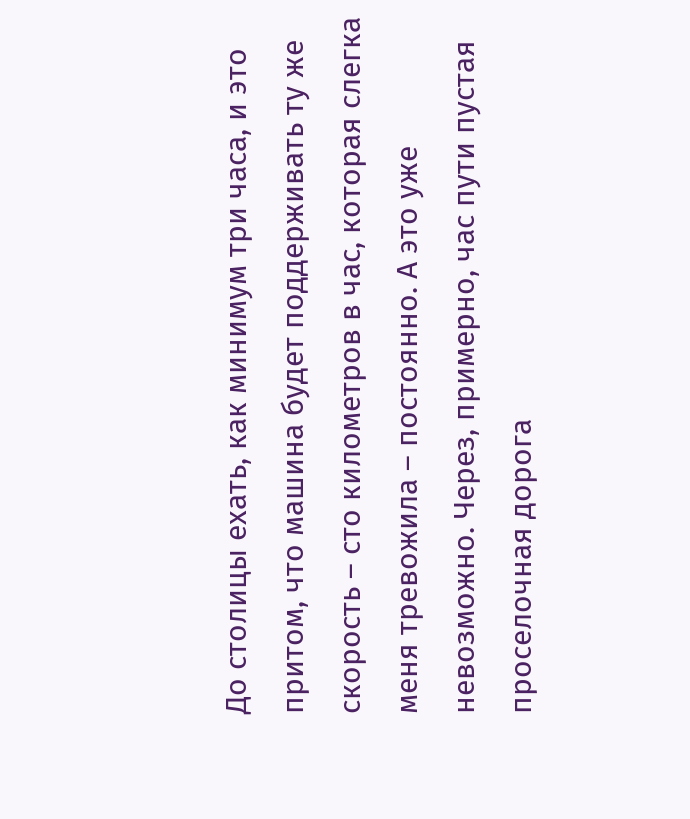До столицы ехать, как минимум три часа, и это притом, что машина будет поддерживать ту же скорость – сто километров в час, которая слегка меня тревожила – постоянно. А это уже невозможно. Через, примерно, час пути пустая проселочная дорога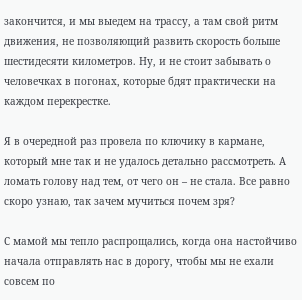закончится, и мы выедем на трассу, а там свой ритм движения, не позволяющий развить скорость больше шестидесяти километров. Ну, и не стоит забывать о человечках в погонах, которые бдят практически на каждом перекрестке.

Я в очередной раз провела по ключику в кармане, который мне так и не удалось детально рассмотреть. А ломать голову над тем, от чего он – не стала. Все равно скоро узнаю, так зачем мучиться почем зря?

С мамой мы тепло распрощались, когда она настойчиво начала отправлять нас в дорогу, чтобы мы не ехали совсем по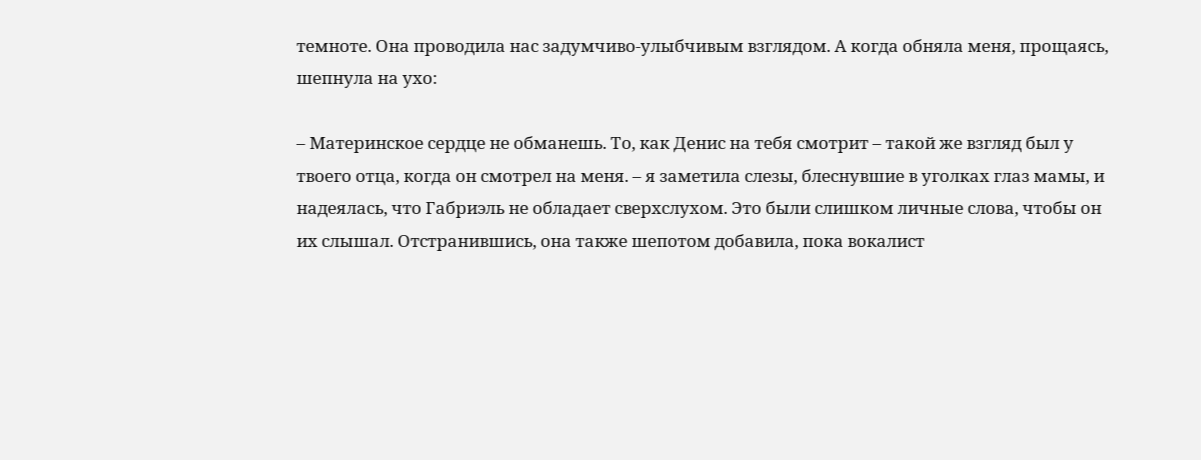темноте. Она проводила нас задумчиво-улыбчивым взглядом. А когда обняла меня, прощаясь, шепнула на ухо:

– Материнское сердце не обманешь. То, как Денис на тебя смотрит – такой же взгляд был у твоего отца, когда он смотрел на меня. – я заметила слезы, блеснувшие в уголках глаз мамы, и надеялась, что Габриэль не обладает сверхслухом. Это были слишком личные слова, чтобы он их слышал. Отстранившись, она также шепотом добавила, пока вокалист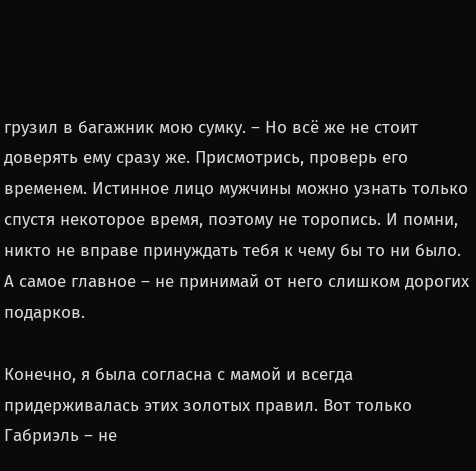грузил в багажник мою сумку. – Но всё же не стоит доверять ему сразу же. Присмотрись, проверь его временем. Истинное лицо мужчины можно узнать только спустя некоторое время, поэтому не торопись. И помни, никто не вправе принуждать тебя к чему бы то ни было. А самое главное – не принимай от него слишком дорогих подарков.

Конечно, я была согласна с мамой и всегда придерживалась этих золотых правил. Вот только Габриэль – не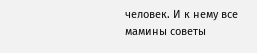человек. И к нему все мамины советы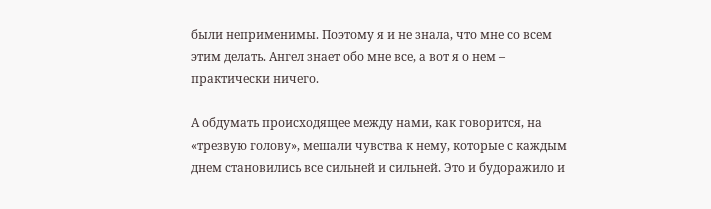были неприменимы. Поэтому я и не знала, что мне со всем этим делать. Ангел знает обо мне все, а вот я о нем – практически ничего.

А обдумать происходящее между нами, как говорится, на «трезвую голову», мешали чувства к нему, которые с каждым днем становились все сильней и сильней. Это и будоражило и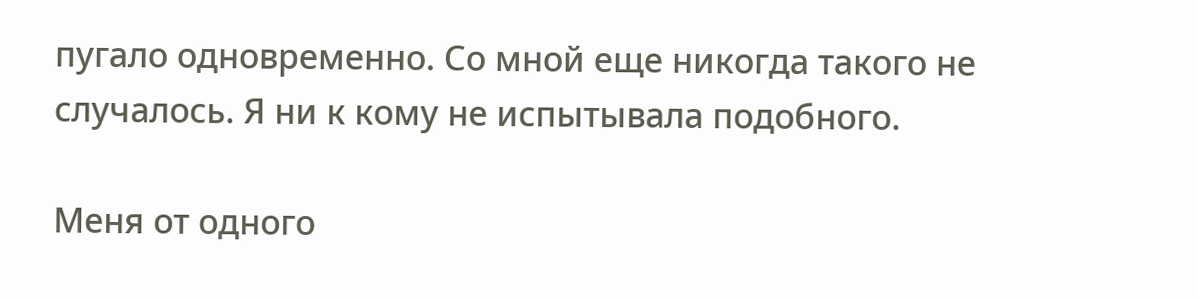пугало одновременно. Со мной еще никогда такого не случалось. Я ни к кому не испытывала подобного.

Меня от одного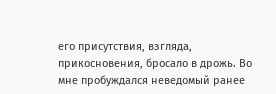его присутствия, взгляда, прикосновения, бросало в дрожь. Во мне пробуждался неведомый ранее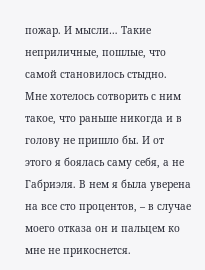пожар. И мысли… Такие неприличные, пошлые, что самой становилось стыдно. Мне хотелось сотворить с ним такое, что раньше никогда и в голову не пришло бы. И от этого я боялась саму себя, а не Габриэля. В нем я была уверена на все сто процентов, – в случае моего отказа он и пальцем ко мне не прикоснется.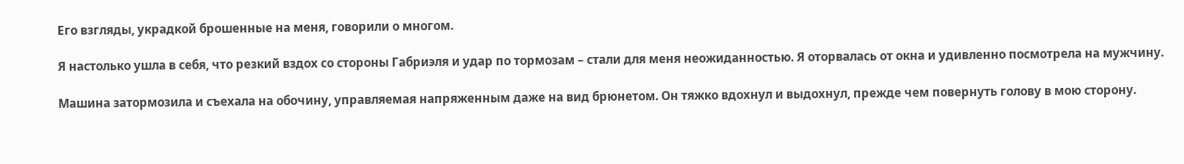Его взгляды, украдкой брошенные на меня, говорили о многом.

Я настолько ушла в себя, что резкий вздох со стороны Габриэля и удар по тормозам – стали для меня неожиданностью. Я оторвалась от окна и удивленно посмотрела на мужчину.

Машина затормозила и съехала на обочину, управляемая напряженным даже на вид брюнетом. Он тяжко вдохнул и выдохнул, прежде чем повернуть голову в мою сторону.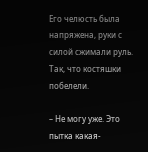Его челюсть была напряжена, руки с силой сжимали руль. Так, что костяшки побелели.

– Не могу уже. Это пытка какая-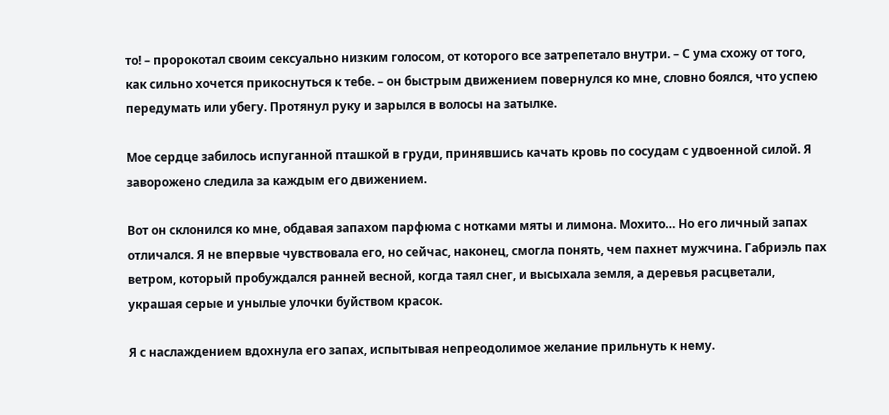то! – пророкотал своим сексуально низким голосом, от которого все затрепетало внутри. – С ума схожу от того, как сильно хочется прикоснуться к тебе. – он быстрым движением повернулся ко мне, словно боялся, что успею передумать или убегу. Протянул руку и зарылся в волосы на затылке.

Мое сердце забилось испуганной пташкой в груди, принявшись качать кровь по сосудам с удвоенной силой. Я заворожено следила за каждым его движением.

Вот он склонился ко мне, обдавая запахом парфюма с нотками мяты и лимона. Мохито… Но его личный запах отличался. Я не впервые чувствовала его, но сейчас, наконец, смогла понять, чем пахнет мужчина. Габриэль пах ветром, который пробуждался ранней весной, когда таял снег, и высыхала земля, а деревья расцветали, украшая серые и унылые улочки буйством красок.

Я с наслаждением вдохнула его запах, испытывая непреодолимое желание прильнуть к нему.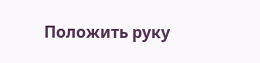Положить руку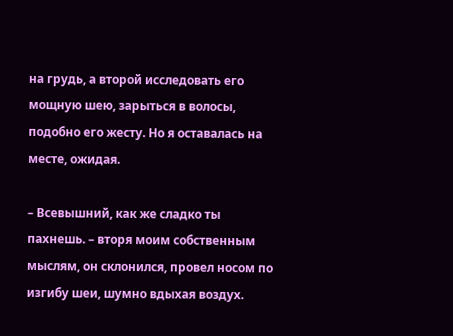на грудь, а второй исследовать его мощную шею, зарыться в волосы, подобно его жесту. Но я оставалась на месте, ожидая.

– Всевышний, как же сладко ты пахнешь. – вторя моим собственным мыслям, он склонился, провел носом по изгибу шеи, шумно вдыхая воздух.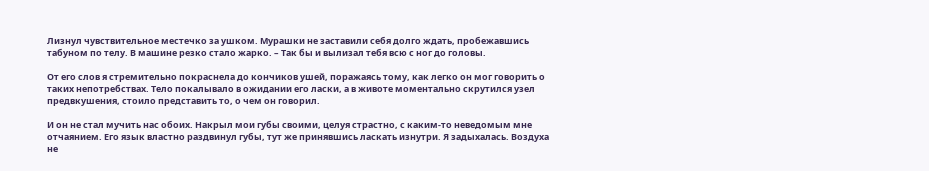Лизнул чувствительное местечко за ушком. Мурашки не заставили себя долго ждать, пробежавшись табуном по телу. В машине резко стало жарко. – Так бы и вылизал тебя всю с ног до головы.

От его слов я стремительно покраснела до кончиков ушей, поражаясь тому, как легко он мог говорить о таких непотребствах. Тело покалывало в ожидании его ласки, а в животе моментально скрутился узел предвкушения, стоило представить то, о чем он говорил.

И он не стал мучить нас обоих. Накрыл мои губы своими, целуя страстно, с каким-то неведомым мне отчаянием. Его язык властно раздвинул губы, тут же принявшись ласкать изнутри. Я задыхалась. Воздуха не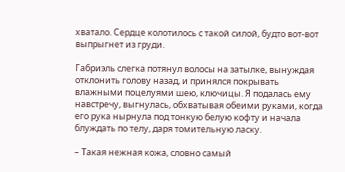хватало. Сердце колотилось с такой силой, будто вот-вот выпрыгнет из груди.

Габриэль слегка потянул волосы на затылке, вынуждая отклонить голову назад, и принялся покрывать влажными поцелуями шею, ключицы. Я подалась ему навстречу, выгнулась, обхватывая обеими руками, когда его рука нырнула под тонкую белую кофту и начала блуждать по телу, даря томительную ласку.

– Такая нежная кожа, словно самый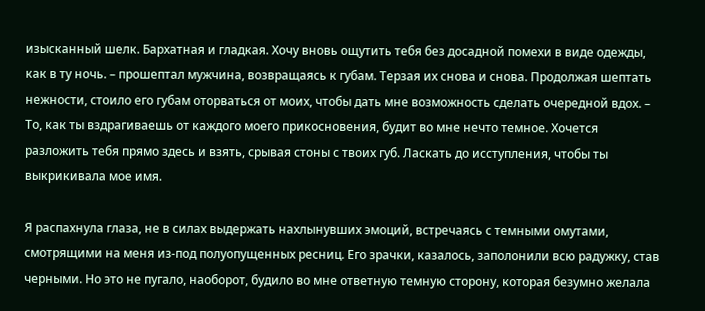изысканный шелк. Бархатная и гладкая. Хочу вновь ощутить тебя без досадной помехи в виде одежды, как в ту ночь. – прошептал мужчина, возвращаясь к губам. Терзая их снова и снова. Продолжая шептать нежности, стоило его губам оторваться от моих, чтобы дать мне возможность сделать очередной вдох. – То, как ты вздрагиваешь от каждого моего прикосновения, будит во мне нечто темное. Хочется разложить тебя прямо здесь и взять, срывая стоны с твоих губ. Ласкать до исступления, чтобы ты выкрикивала мое имя.

Я распахнула глаза, не в силах выдержать нахлынувших эмоций, встречаясь с темными омутами, смотрящими на меня из-под полуопущенных ресниц. Его зрачки, казалось, заполонили всю радужку, став черными. Но это не пугало, наоборот, будило во мне ответную темную сторону, которая безумно желала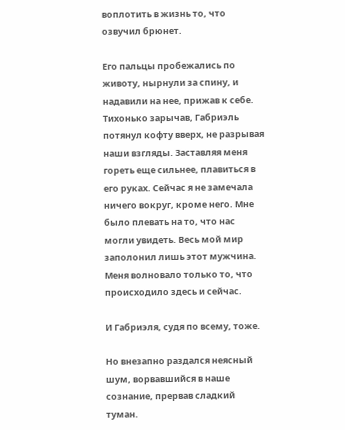воплотить в жизнь то, что озвучил брюнет.

Его пальцы пробежались по животу, нырнули за спину, и надавили на нее, прижав к себе. Тихонько зарычав, Габриэль потянул кофту вверх, не разрывая наши взгляды. Заставляя меня гореть еще сильнее, плавиться в его руках. Сейчас я не замечала ничего вокруг, кроме него. Мне было плевать на то, что нас могли увидеть. Весь мой мир заполонил лишь этот мужчина. Меня волновало только то, что происходило здесь и сейчас.

И Габриэля, судя по всему, тоже.

Но внезапно раздался неясный шум, ворвавшийся в наше сознание, прервав сладкий туман.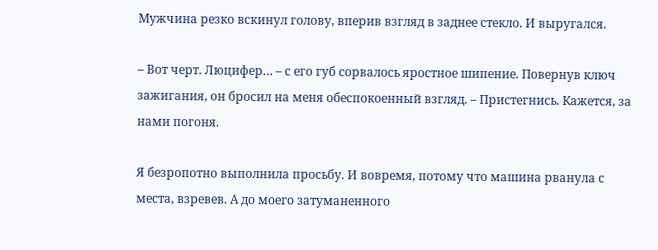Мужчина резко вскинул голову, вперив взгляд в заднее стекло. И выругался.

– Вот черт. Люцифер… – с его губ сорвалось яростное шипение. Повернув ключ зажигания, он бросил на меня обеспокоенный взгляд. – Пристегнись. Кажется, за нами погоня.

Я безропотно выполнила просьбу. И вовремя, потому что машина рванула с места, взревев. А до моего затуманенного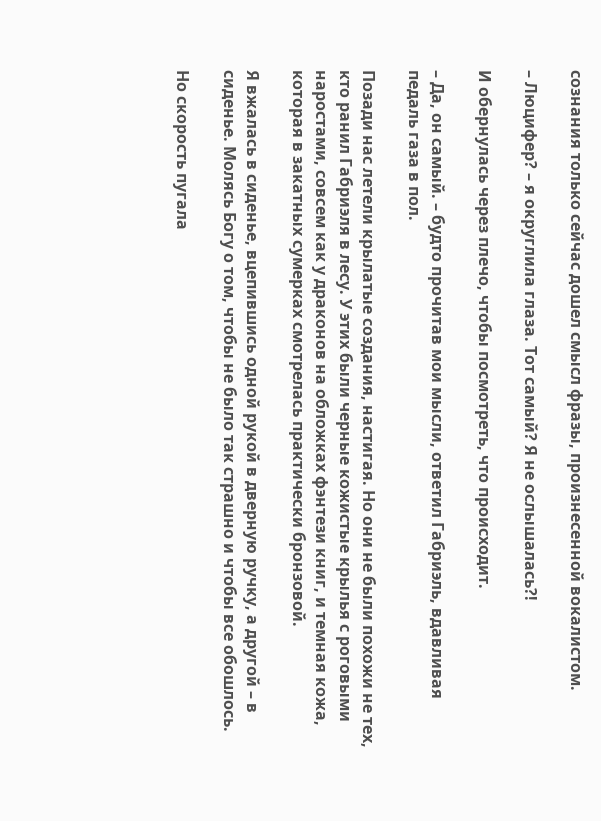сознания только сейчас дошел смысл фразы, произнесенной вокалистом.

– Люцифер? – я округлила глаза. Тот самый? Я не ослышалась?!

И обернулась через плечо, чтобы посмотреть, что происходит.

– Да, он самый. – будто прочитав мои мысли, ответил Габриэль, вдавливая педаль газа в пол.

Позади нас летели крылатые создания, настигая. Но они не были похожи не тех, кто ранил Габриэля в лесу. У этих были черные кожистые крылья с роговыми наростами, совсем как у драконов на обложках фэнтези книг, и темная кожа, которая в закатных сумерках смотрелась практически бронзовой.

Я вжалась в сиденье, вцепившись одной рукой в дверную ручку, а другой – в сиденье. Молясь Богу о том, чтобы не было так страшно и чтобы все обошлось.

Но скорость пугала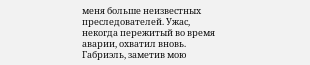меня больше неизвестных преследователей. Ужас, некогда пережитый во время аварии, охватил вновь. Габриэль, заметив мою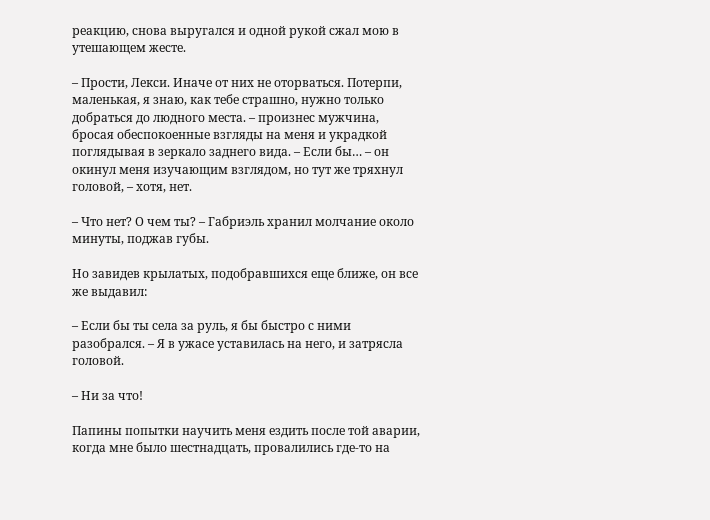реакцию, снова выругался и одной рукой сжал мою в утешающем жесте.

– Прости, Лекси. Иначе от них не оторваться. Потерпи, маленькая, я знаю, как тебе страшно, нужно только добраться до людного места. – произнес мужчина, бросая обеспокоенные взгляды на меня и украдкой поглядывая в зеркало заднего вида. – Если бы… – он окинул меня изучающим взглядом, но тут же тряхнул головой, – хотя, нет.

– Что нет? О чем ты? – Габриэль хранил молчание около минуты, поджав губы.

Но завидев крылатых, подобравшихся еще ближе, он все же выдавил:

– Если бы ты села за руль, я бы быстро с ними разобрался. – Я в ужасе уставилась на него, и затрясла головой.

– Ни за что!

Папины попытки научить меня ездить после той аварии, когда мне было шестнадцать, провалились где-то на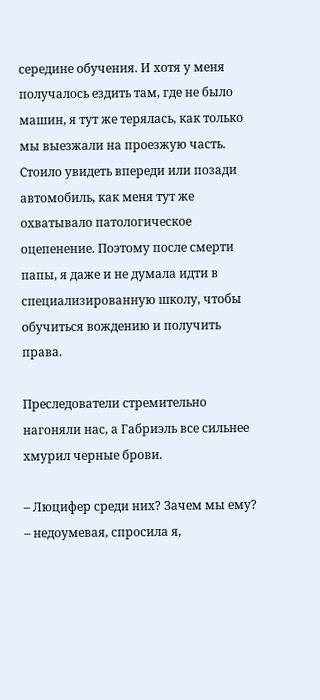середине обучения. И хотя у меня получалось ездить там, где не было машин, я тут же терялась, как только мы выезжали на проезжую часть. Стоило увидеть впереди или позади автомобиль, как меня тут же охватывало патологическое оцепенение. Поэтому после смерти папы, я даже и не думала идти в специализированную школу, чтобы обучиться вождению и получить права.

Преследователи стремительно нагоняли нас, а Габриэль все сильнее хмурил черные брови.

– Люцифер среди них? Зачем мы ему? – недоумевая, спросила я,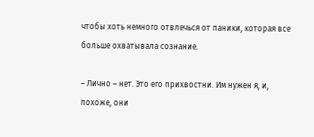чтобы хоть немного отвлечься от паники, которая все больше охватывала сознание.

– Лично – нет. Это его прихвостни. Им нужен я, и, похоже, они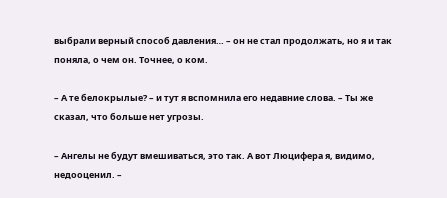выбрали верный способ давления… – он не стал продолжать, но я и так поняла, о чем он. Точнее, о ком.

– А те белокрылые? – и тут я вспомнила его недавние слова. – Ты же сказал, что больше нет угрозы.

– Ангелы не будут вмешиваться, это так. А вот Люцифера я, видимо, недооценил. –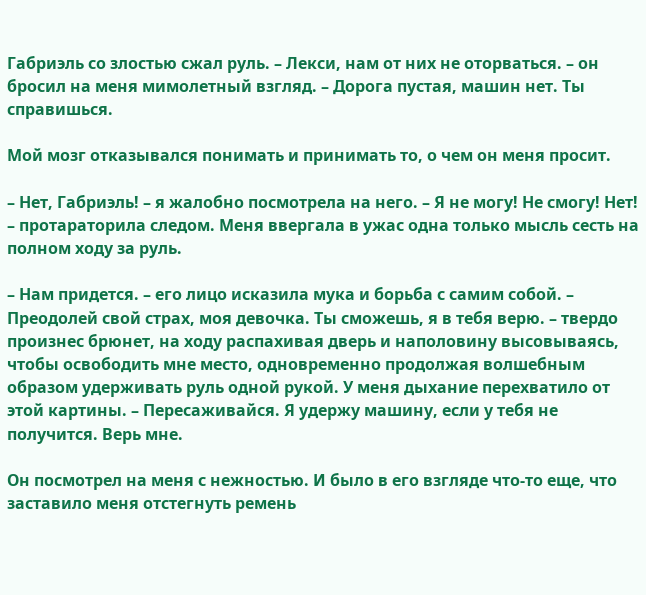Габриэль со злостью сжал руль. – Лекси, нам от них не оторваться. – он бросил на меня мимолетный взгляд. – Дорога пустая, машин нет. Ты справишься.

Мой мозг отказывался понимать и принимать то, о чем он меня просит.

– Нет, Габриэль! – я жалобно посмотрела на него. – Я не могу! Не смогу! Нет! – протараторила следом. Меня ввергала в ужас одна только мысль сесть на полном ходу за руль.

– Нам придется. – его лицо исказила мука и борьба с самим собой. – Преодолей свой страх, моя девочка. Ты сможешь, я в тебя верю. – твердо произнес брюнет, на ходу распахивая дверь и наполовину высовываясь, чтобы освободить мне место, одновременно продолжая волшебным образом удерживать руль одной рукой. У меня дыхание перехватило от этой картины. – Пересаживайся. Я удержу машину, если у тебя не получится. Верь мне.

Он посмотрел на меня с нежностью. И было в его взгляде что-то еще, что заставило меня отстегнуть ремень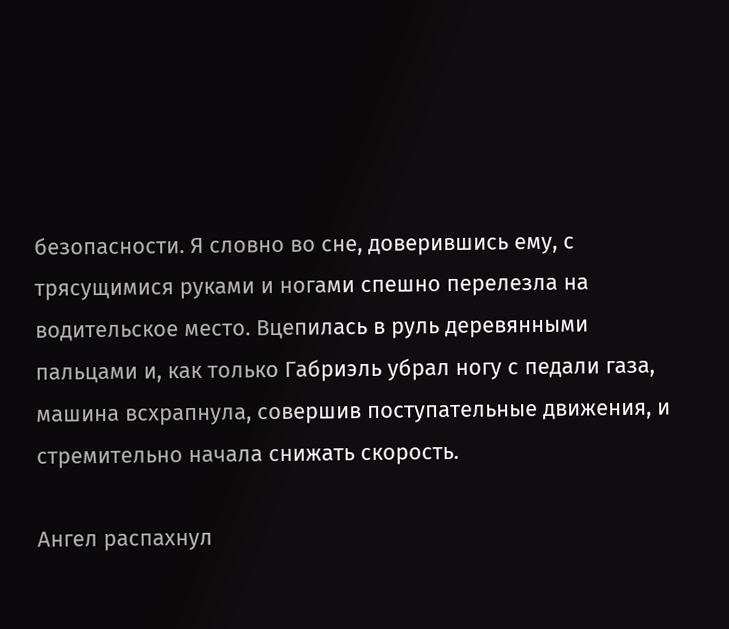безопасности. Я словно во сне, доверившись ему, с трясущимися руками и ногами спешно перелезла на водительское место. Вцепилась в руль деревянными пальцами и, как только Габриэль убрал ногу с педали газа, машина всхрапнула, совершив поступательные движения, и стремительно начала снижать скорость.

Ангел распахнул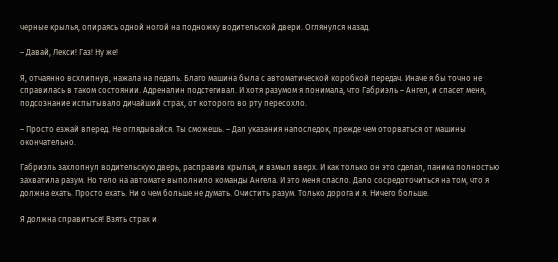черные крылья, опираясь одной ногой на подножку водительской двери. Оглянулся назад.

– Давай, Лекси! Газ! Ну же!

Я, отчаянно всхлипнув, нажала на педаль. Благо машина была с автоматической коробкой передач. Иначе я бы точно не справилась в таком состоянии. Адреналин подстегивал. И хотя разумом я понимала, что Габриэль – Ангел, и спасет меня, подсознание испытывало дичайший страх, от которого во рту пересохло.

– Просто езжай вперед. Не оглядывайся. Ты сможешь. – Дал указания напоследок, прежде чем оторваться от машины окончательно.

Габриэль захлопнул водительскую дверь, расправив крылья, и взмыл вверх. И как только он это сделал, паника полностью захватила разум. Но тело на автомате выполнило команды Ангела. И это меня спасло. Дало сосредоточиться на том, что я должна ехать. Просто ехать. Ни о чем больше не думать. Очистить разум. Только дорога и я. Ничего больше.

Я должна справиться! Взять страх и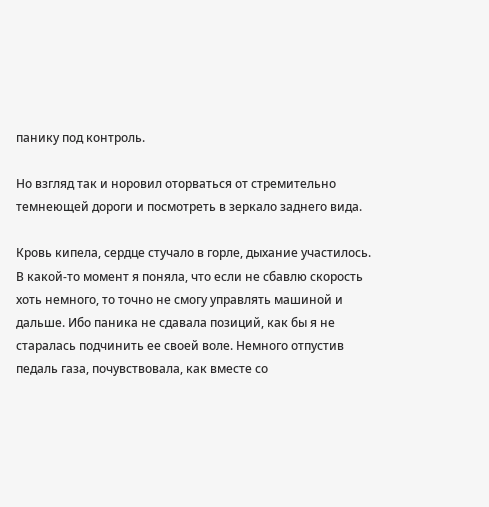панику под контроль.

Но взгляд так и норовил оторваться от стремительно темнеющей дороги и посмотреть в зеркало заднего вида.

Кровь кипела, сердце стучало в горле, дыхание участилось. В какой-то момент я поняла, что если не сбавлю скорость хоть немного, то точно не смогу управлять машиной и дальше. Ибо паника не сдавала позиций, как бы я не старалась подчинить ее своей воле. Немного отпустив педаль газа, почувствовала, как вместе со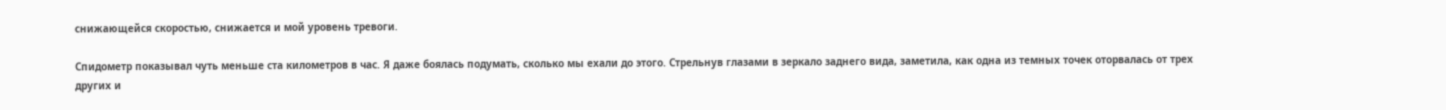снижающейся скоростью, снижается и мой уровень тревоги.

Спидометр показывал чуть меньше ста километров в час. Я даже боялась подумать, сколько мы ехали до этого. Стрельнув глазами в зеркало заднего вида, заметила, как одна из темных точек оторвалась от трех других и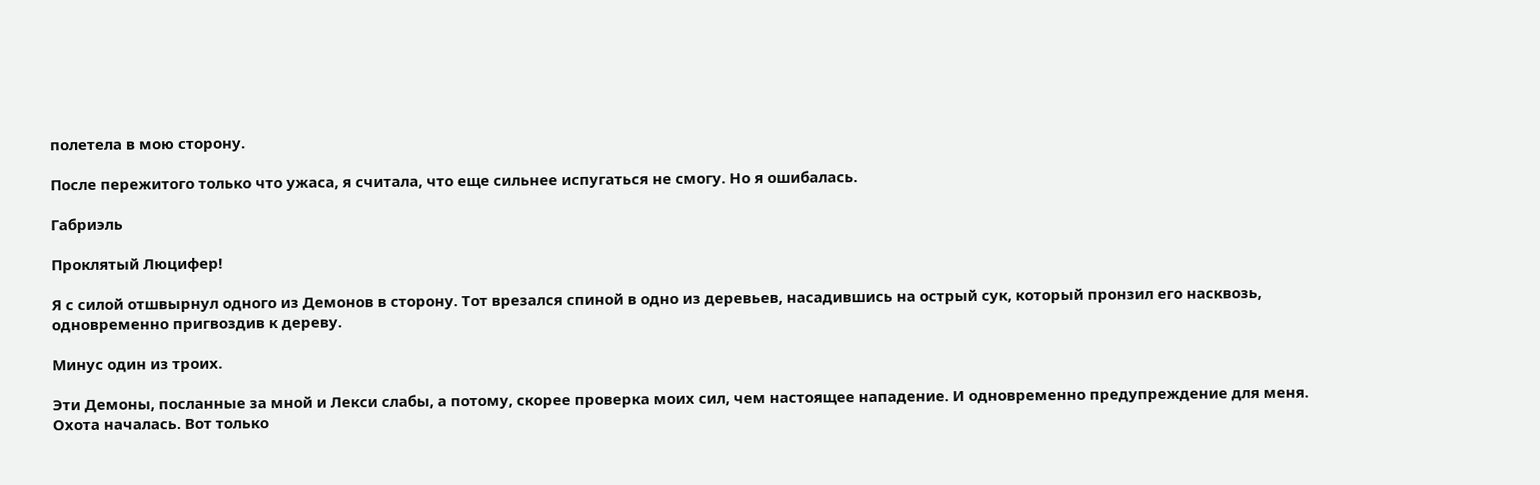полетела в мою сторону.

После пережитого только что ужаса, я считала, что еще сильнее испугаться не смогу. Но я ошибалась.

Габриэль

Проклятый Люцифер!

Я с силой отшвырнул одного из Демонов в сторону. Тот врезался спиной в одно из деревьев, насадившись на острый сук, который пронзил его насквозь, одновременно пригвоздив к дереву.

Минус один из троих.

Эти Демоны, посланные за мной и Лекси слабы, а потому, скорее проверка моих сил, чем настоящее нападение. И одновременно предупреждение для меня. Охота началась. Вот только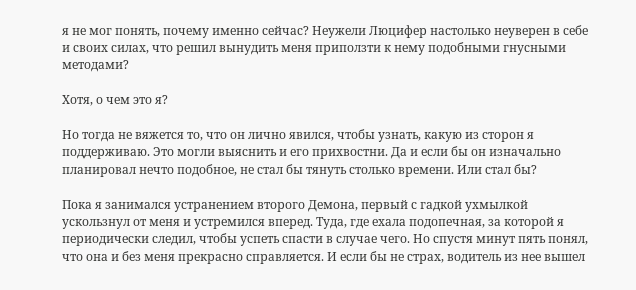я не мог понять, почему именно сейчас? Неужели Люцифер настолько неуверен в себе и своих силах, что решил вынудить меня приползти к нему подобными гнусными методами?

Хотя, о чем это я?

Но тогда не вяжется то, что он лично явился, чтобы узнать, какую из сторон я поддерживаю. Это могли выяснить и его прихвостни. Да и если бы он изначально планировал нечто подобное, не стал бы тянуть столько времени. Или стал бы?

Пока я занимался устранением второго Демона, первый с гадкой ухмылкой ускользнул от меня и устремился вперед. Туда, где ехала подопечная, за которой я периодически следил, чтобы успеть спасти в случае чего. Но спустя минут пять понял, что она и без меня прекрасно справляется. И если бы не страх, водитель из нее вышел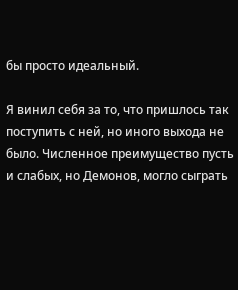бы просто идеальный.

Я винил себя за то, что пришлось так поступить с ней, но иного выхода не было. Численное преимущество пусть и слабых, но Демонов, могло сыграть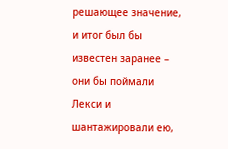решающее значение, и итог был бы известен заранее – они бы поймали Лекси и шантажировали ею,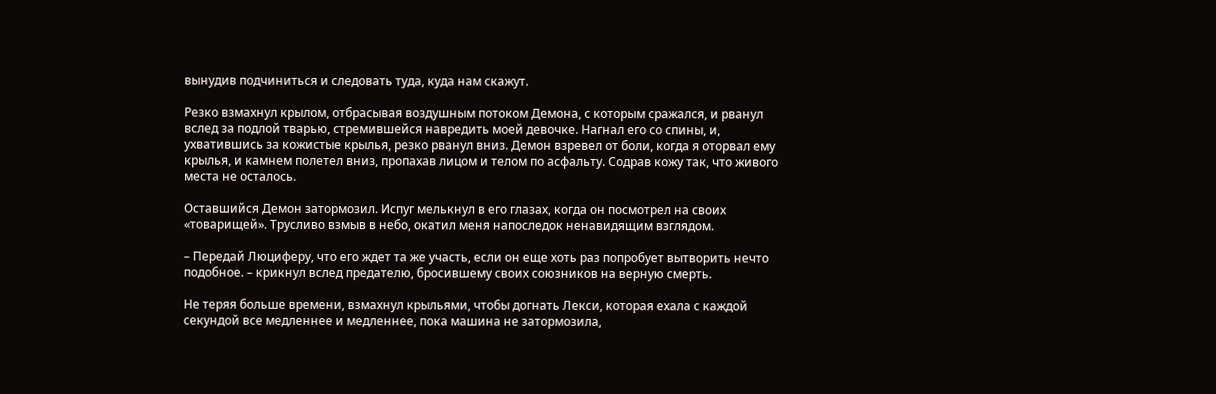вынудив подчиниться и следовать туда, куда нам скажут.

Резко взмахнул крылом, отбрасывая воздушным потоком Демона, с которым сражался, и рванул вслед за подлой тварью, стремившейся навредить моей девочке. Нагнал его со спины, и, ухватившись за кожистые крылья, резко рванул вниз. Демон взревел от боли, когда я оторвал ему крылья, и камнем полетел вниз, пропахав лицом и телом по асфальту. Содрав кожу так, что живого места не осталось.

Оставшийся Демон затормозил. Испуг мелькнул в его глазах, когда он посмотрел на своих «товарищей». Трусливо взмыв в небо, окатил меня напоследок ненавидящим взглядом.

– Передай Люциферу, что его ждет та же участь, если он еще хоть раз попробует вытворить нечто подобное. – крикнул вслед предателю, бросившему своих союзников на верную смерть.

Не теряя больше времени, взмахнул крыльями, чтобы догнать Лекси, которая ехала с каждой секундой все медленнее и медленнее, пока машина не затормозила,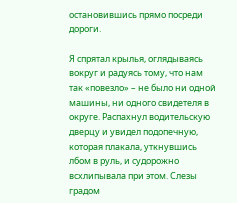остановившись прямо посреди дороги.

Я спрятал крылья, оглядываясь вокруг и радуясь тому, что нам так «повезло» – не было ни одной машины, ни одного свидетеля в округе. Распахнул водительскую дверцу и увидел подопечную, которая плакала, уткнувшись лбом в руль, и судорожно всхлипывала при этом. Слезы градом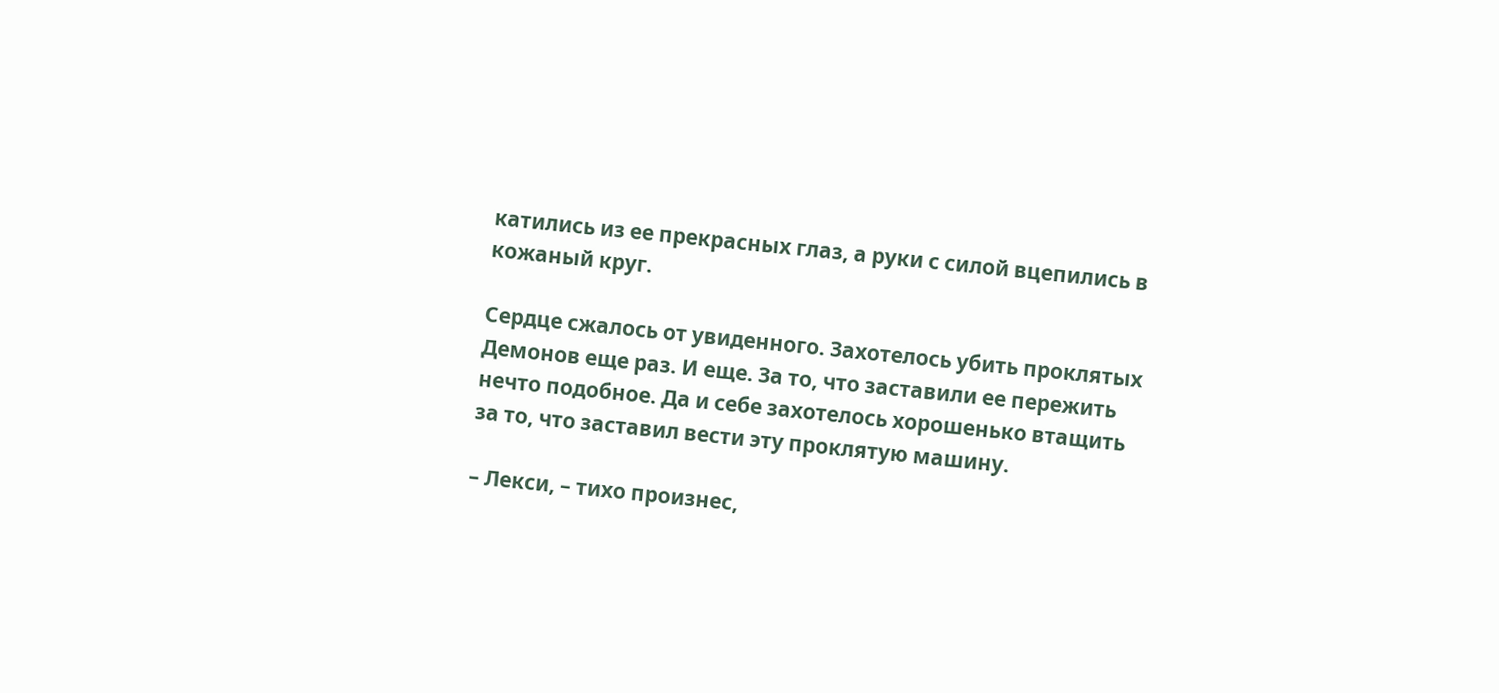катились из ее прекрасных глаз, а руки с силой вцепились в кожаный круг.

Сердце сжалось от увиденного. Захотелось убить проклятых Демонов еще раз. И еще. За то, что заставили ее пережить нечто подобное. Да и себе захотелось хорошенько втащить за то, что заставил вести эту проклятую машину.

– Лекси, – тихо произнес,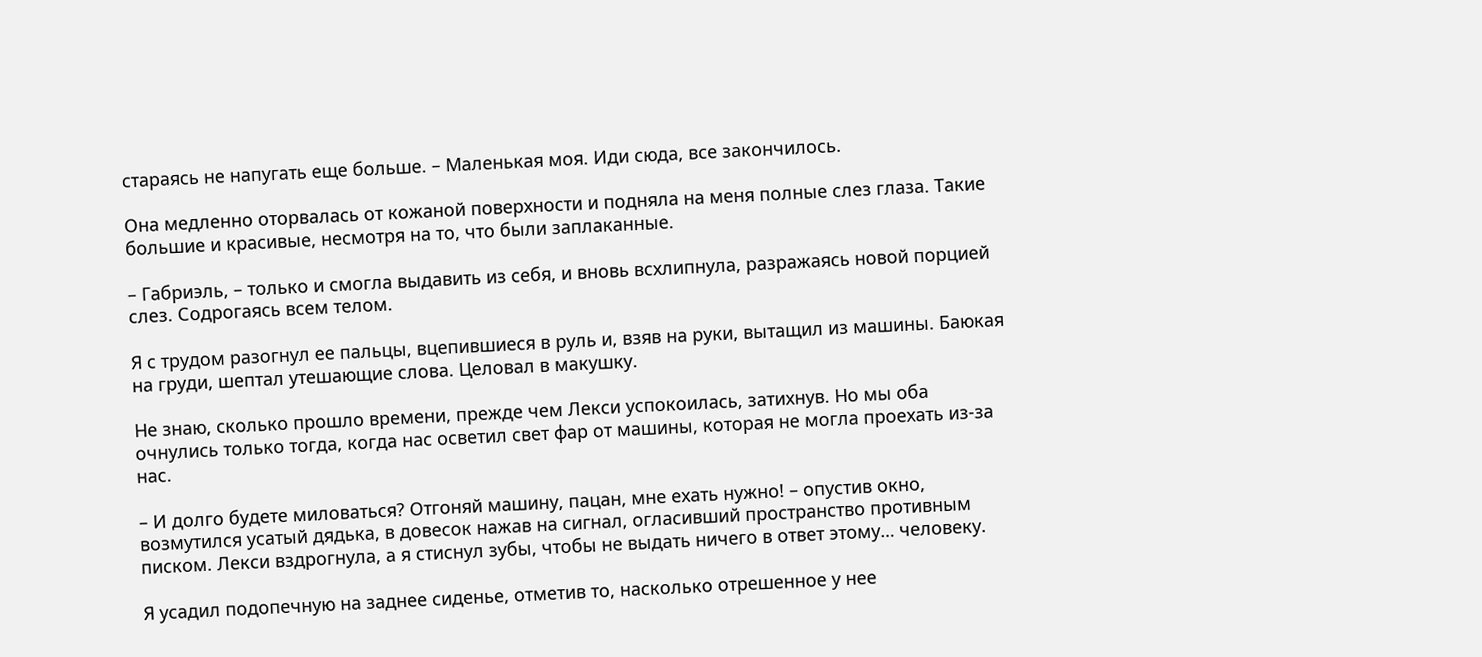стараясь не напугать еще больше. – Маленькая моя. Иди сюда, все закончилось.

Она медленно оторвалась от кожаной поверхности и подняла на меня полные слез глаза. Такие большие и красивые, несмотря на то, что были заплаканные.

– Габриэль, – только и смогла выдавить из себя, и вновь всхлипнула, разражаясь новой порцией слез. Содрогаясь всем телом.

Я с трудом разогнул ее пальцы, вцепившиеся в руль и, взяв на руки, вытащил из машины. Баюкая на груди, шептал утешающие слова. Целовал в макушку.

Не знаю, сколько прошло времени, прежде чем Лекси успокоилась, затихнув. Но мы оба очнулись только тогда, когда нас осветил свет фар от машины, которая не могла проехать из-за нас.

– И долго будете миловаться? Отгоняй машину, пацан, мне ехать нужно! – опустив окно, возмутился усатый дядька, в довесок нажав на сигнал, огласивший пространство противным писком. Лекси вздрогнула, а я стиснул зубы, чтобы не выдать ничего в ответ этому… человеку.

Я усадил подопечную на заднее сиденье, отметив то, насколько отрешенное у нее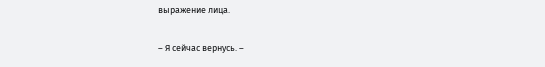выражение лица.

– Я сейчас вернусь. –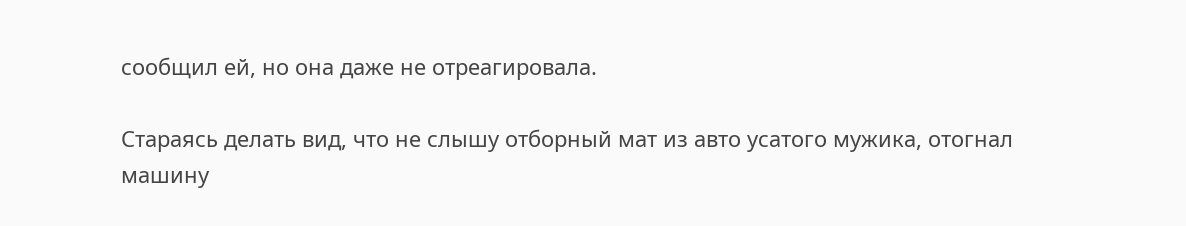сообщил ей, но она даже не отреагировала.

Стараясь делать вид, что не слышу отборный мат из авто усатого мужика, отогнал машину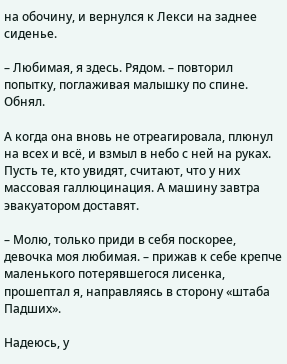на обочину, и вернулся к Лекси на заднее сиденье.

– Любимая, я здесь. Рядом. – повторил попытку, поглаживая малышку по спине. Обнял.

А когда она вновь не отреагировала, плюнул на всех и всё, и взмыл в небо с ней на руках. Пусть те, кто увидят, считают, что у них массовая галлюцинация. А машину завтра эвакуатором доставят.

– Молю, только приди в себя поскорее, девочка моя любимая. – прижав к себе крепче маленького потерявшегося лисенка, прошептал я, направляясь в сторону «штаба Падших».

Надеюсь, у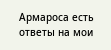Армароса есть ответы на мои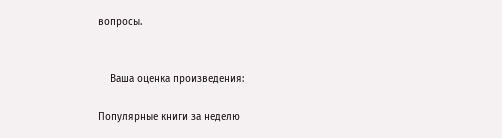вопросы.


    Ваша оценка произведения:

Популярные книги за неделю